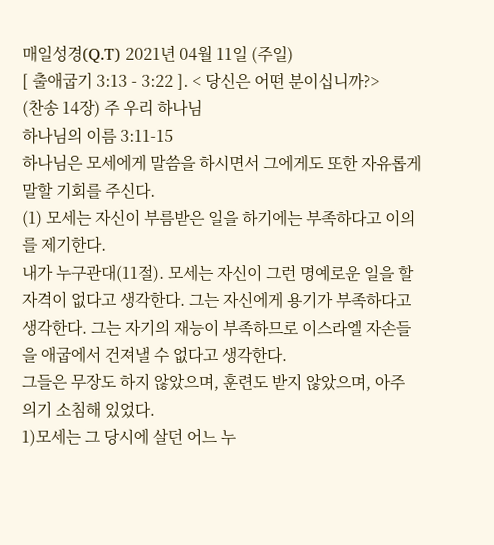매일성경(Q.T) 2021년 04월 11일 (주일)
[ 출애굽기 3:13 - 3:22 ]. < 당신은 어떤 분이십니까?>
(찬송 14장) 주 우리 하나님
하나님의 이름 3:11-15
하나님은 모세에게 말씀을 하시면서 그에게도 또한 자유롭게 말할 기회를 주신다.
(1) 모세는 자신이 부름받은 일을 하기에는 부족하다고 이의를 제기한다.
내가 누구관대(11절). 모세는 자신이 그런 명예로운 일을 할 자격이 없다고 생각한다. 그는 자신에게 용기가 부족하다고 생각한다. 그는 자기의 재능이 부족하므로 이스라엘 자손들을 애굽에서 건져낼 수 없다고 생각한다.
그들은 무장도 하지 않았으며, 훈련도 받지 않았으며, 아주 의기 소침해 있었다.
1)모세는 그 당시에 살던 어느 누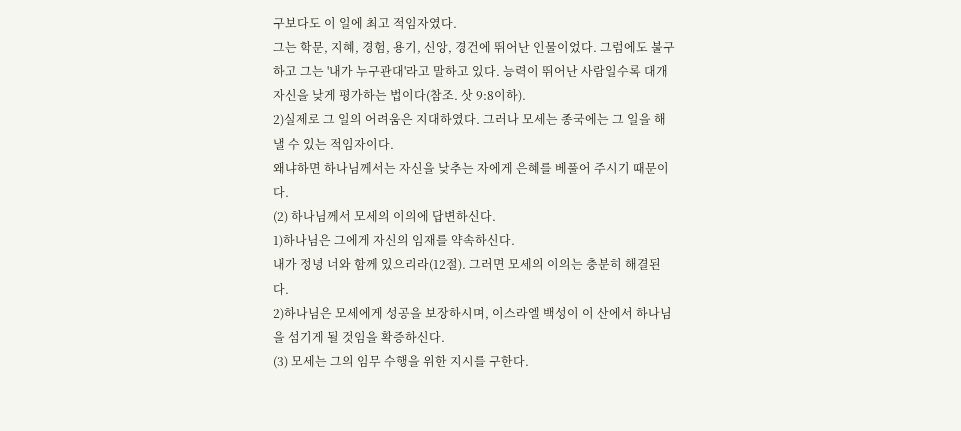구보다도 이 일에 최고 적임자였다.
그는 학문, 지혜, 경험, 용기, 신앙, 경건에 뛰어난 인물이었다. 그럼에도 불구하고 그는 '내가 누구관대'라고 말하고 있다. 능력이 뛰어난 사람일수록 대개 자신을 낮게 평가하는 법이다(참조. 삿 9:8이하).
2)실제로 그 일의 어려움은 지대하였다. 그러나 모세는 종국에는 그 일을 해낼 수 있는 적임자이다.
왜냐하면 하나님께서는 자신을 낮추는 자에게 은혜를 베풀어 주시기 때문이다.
(2) 하나님께서 모세의 이의에 답변하신다.
1)하나님은 그에게 자신의 임재를 약속하신다.
내가 정녕 너와 함께 있으리라(12절). 그러면 모세의 이의는 충분히 해결된다.
2)하나님은 모세에게 성공을 보장하시며, 이스라엘 백성이 이 산에서 하나님을 섬기게 될 것임을 확증하신다.
(3) 모세는 그의 임무 수행을 위한 지시를 구한다.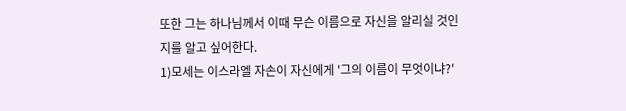또한 그는 하나님께서 이때 무슨 이름으로 자신을 알리실 것인지를 알고 싶어한다.
1)모세는 이스라엘 자손이 자신에게 '그의 이름이 무엇이냐?'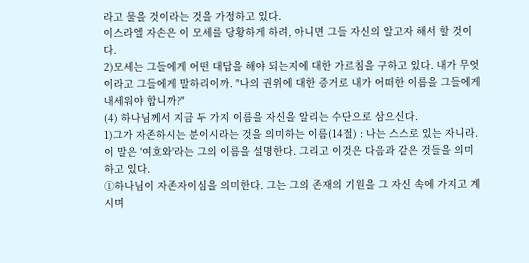라고 물을 것이라는 것을 가정하고 있다.
이스라엘 자손은 이 모세를 당황하게 하려, 아니면 그들 자신의 알고자 해서 할 것이다.
2)모세는 그들에게 어떤 대답을 해야 되는지에 대한 가르침을 구하고 있다. 내가 무엇이라고 그들에게 말하리이까. "나의 권위에 대한 증거로 내가 어떠한 이름을 그들에게 내세워야 합니까?"
(4) 하나님께서 지금 두 가지 이름을 자신을 알리는 수단으로 삼으신다.
1)그가 자존하시는 분이시라는 것을 의미하는 이름(14절) : 나는 스스로 있는 자니라.
이 말은 '여호와'라는 그의 이름을 설명한다. 그리고 이것은 다음과 같은 것들을 의미하고 있다.
①하나님이 자존자이심을 의미한다. 그는 그의 존재의 기원을 그 자신 속에 가지고 계시며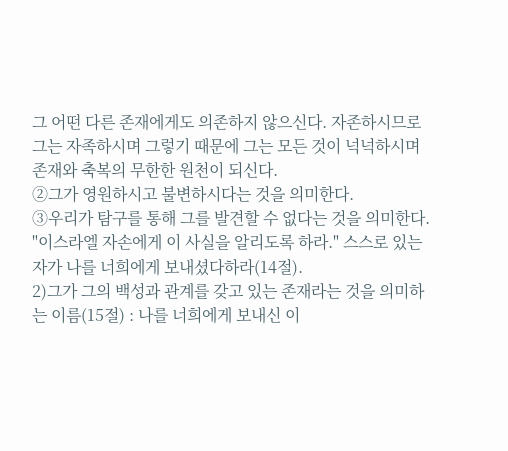그 어떤 다른 존재에게도 의존하지 않으신다. 자존하시므로 그는 자족하시며 그렇기 때문에 그는 모든 것이 넉넉하시며 존재와 축복의 무한한 원천이 되신다.
②그가 영원하시고 불변하시다는 것을 의미한다.
③우리가 탐구를 통해 그를 발견할 수 없다는 것을 의미한다.
"이스라엘 자손에게 이 사실을 알리도록 하라." 스스로 있는 자가 나를 너희에게 보내셨다하라(14절).
2)그가 그의 백성과 관계를 갖고 있는 존재라는 것을 의미하는 이름(15절) : 나를 너희에게 보내신 이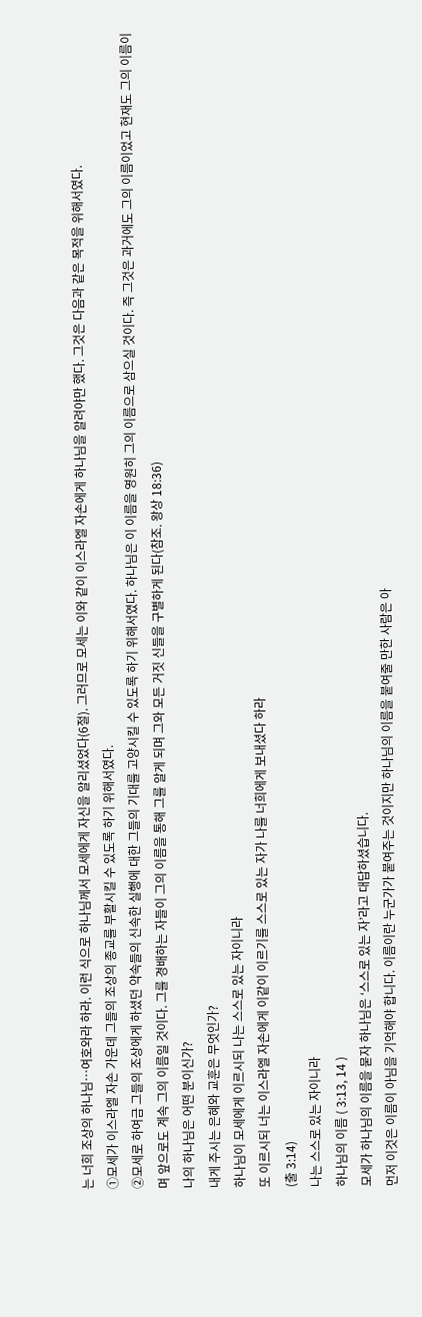는 너희 조상의 하나님…여호와라 하라. 이런 식으로 하나님께서 모세에게 자신을 알리셨었다(6절). 그러므로 모세는 이와 같이 이스라엘 자손에게 하나님을 알려야만 했다. 그것은 다음과 같은 목적을 위해서였다.
①모세가 이스라엘 자손 가운데 그들의 조상의 종교를 부활시킬 수 있도록 하기 위해서였다.
②모세로 하여금 그들의 조상에게 하셨던 약속들의 신속한 실행에 대한 그들의 기대를 고양시킬 수 있도록 하기 위해서였다. 하나님은 이 이름을 영원히 그의 이름으로 삼으실 것이다. 즉 그것은 과거에도 그의 이름이었고 현재도 그의 이름이며 앞으로도 계속 그의 이름일 것이다. 그를 경배하는 자들이 그의 이름을 통해 그를 알게 되며 그와 모든 거짓 신들을 구별하게 된다(참조. 왕상 18:36)
나의 하나님은 어떤 분이신가?
내게 주시는 은혜와 교훈은 무엇인가?
하나님이 모세에게 이르시되 나는 스스로 있는 자이니라
또 이르시되 너는 이스라엘 자손에게 이같이 이르기를 스스로 있는 자가 나를 너희에게 보내셨다 하라
(출 3:14)
나는 스스로 있는 자이니라
하나님의 이름 ( 3:13, 14 )
모세가 하나님의 이름을 묻자 하나님은 ‘스스로 있는 자’라고 대답하셨습니다.
먼저 이것은 이름이 아님을 기억해야 합니다. 이름이란 누군가가 붙여주는 것이지만 하나님의 이름을 붙여줄 만한 사람은 아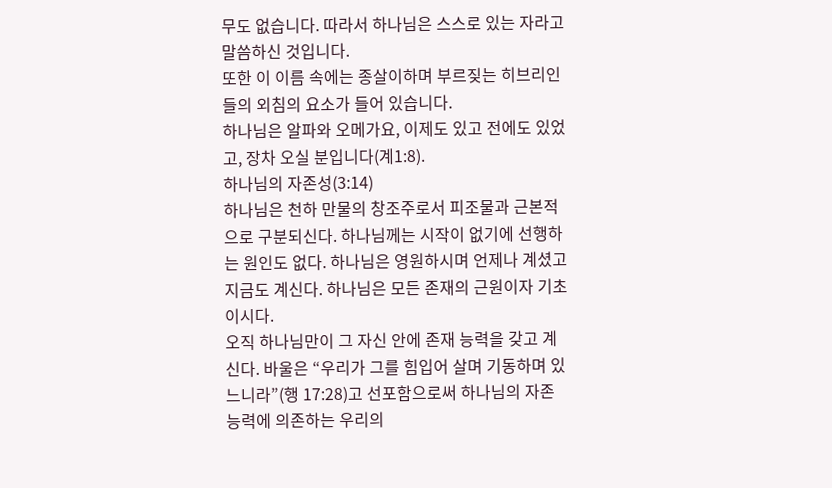무도 없습니다. 따라서 하나님은 스스로 있는 자라고 말씀하신 것입니다.
또한 이 이름 속에는 종살이하며 부르짖는 히브리인들의 외침의 요소가 들어 있습니다.
하나님은 알파와 오메가요, 이제도 있고 전에도 있었고, 장차 오실 분입니다(계1:8).
하나님의 자존성(3:14)
하나님은 천하 만물의 창조주로서 피조물과 근본적으로 구분되신다. 하나님께는 시작이 없기에 선행하는 원인도 없다. 하나님은 영원하시며 언제나 계셨고 지금도 계신다. 하나님은 모든 존재의 근원이자 기초이시다.
오직 하나님만이 그 자신 안에 존재 능력을 갖고 계신다. 바울은 “우리가 그를 힘입어 살며 기동하며 있느니라”(행 17:28)고 선포함으로써 하나님의 자존 능력에 의존하는 우리의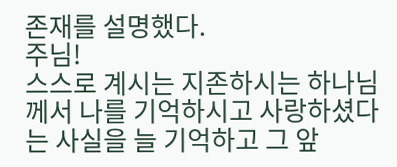존재를 설명했다.
주님!
스스로 계시는 지존하시는 하나님께서 나를 기억하시고 사랑하셨다는 사실을 늘 기억하고 그 앞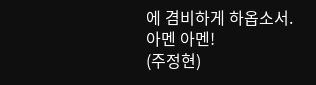에 겸비하게 하옵소서. 아멘 아멘!
(주정현)